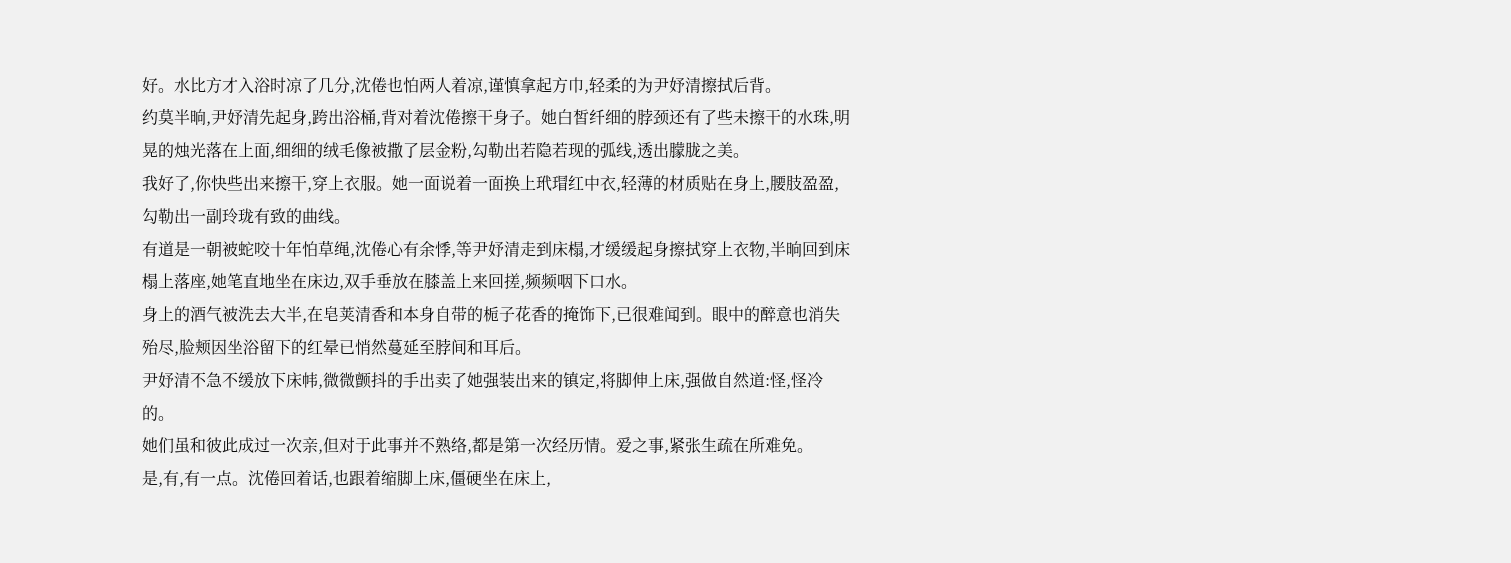好。水比方才入浴时凉了几分,沈倦也怕两人着凉,谨慎拿起方巾,轻柔的为尹妤清擦拭后背。
约莫半晌,尹妤清先起身,跨出浴桶,背对着沈倦擦干身子。她白皙纤细的脖颈还有了些未擦干的水珠,明晃的烛光落在上面,细细的绒毛像被撒了层金粉,勾勒出若隐若现的弧线,透出朦胧之美。
我好了,你快些出来擦干,穿上衣服。她一面说着一面换上玳瑁红中衣,轻薄的材质贴在身上,腰肢盈盈,勾勒出一副玲珑有致的曲线。
有道是一朝被蛇咬十年怕草绳,沈倦心有余悸,等尹妤清走到床榻,才缓缓起身擦拭穿上衣物,半晌回到床榻上落座,她笔直地坐在床边,双手垂放在膝盖上来回搓,频频咽下口水。
身上的酒气被洗去大半,在皂荚清香和本身自带的栀子花香的掩饰下,已很难闻到。眼中的醉意也消失殆尽,脸颊因坐浴留下的红晕已悄然蔓延至脖间和耳后。
尹妤清不急不缓放下床帏,微微颤抖的手出卖了她强装出来的镇定,将脚伸上床,强做自然道:怪,怪冷的。
她们虽和彼此成过一次亲,但对于此事并不熟络,都是第一次经历情。爱之事,紧张生疏在所难免。
是,有,有一点。沈倦回着话,也跟着缩脚上床,僵硬坐在床上,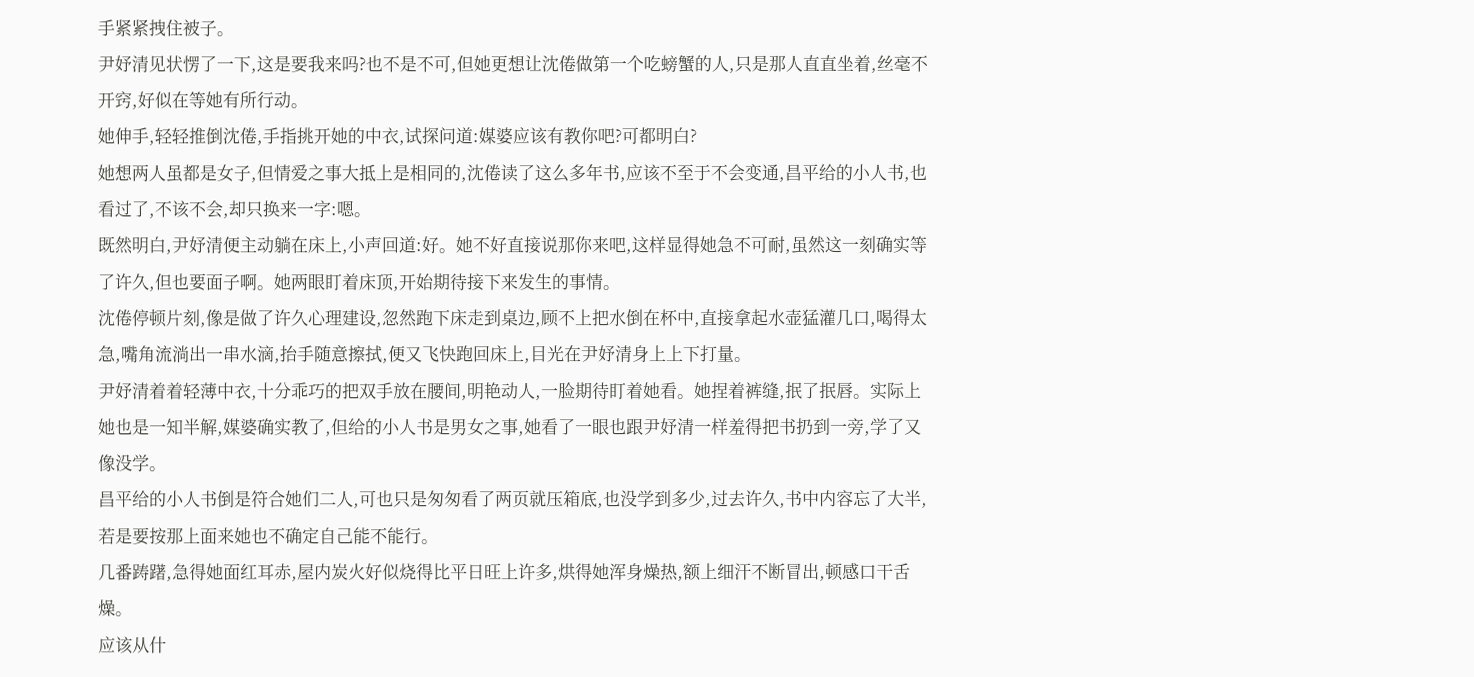手紧紧拽住被子。
尹妤清见状愣了一下,这是要我来吗?也不是不可,但她更想让沈倦做第一个吃螃蟹的人,只是那人直直坐着,丝毫不开窍,好似在等她有所行动。
她伸手,轻轻推倒沈倦,手指挑开她的中衣,试探问道:媒婆应该有教你吧?可都明白?
她想两人虽都是女子,但情爱之事大抵上是相同的,沈倦读了这么多年书,应该不至于不会变通,昌平给的小人书,也看过了,不该不会,却只换来一字:嗯。
既然明白,尹妤清便主动躺在床上,小声回道:好。她不好直接说那你来吧,这样显得她急不可耐,虽然这一刻确实等了许久,但也要面子啊。她两眼盯着床顶,开始期待接下来发生的事情。
沈倦停顿片刻,像是做了许久心理建设,忽然跑下床走到桌边,顾不上把水倒在杯中,直接拿起水壶猛灌几口,喝得太急,嘴角流淌出一串水滴,抬手随意擦拭,便又飞快跑回床上,目光在尹妤清身上上下打量。
尹妤清着着轻薄中衣,十分乖巧的把双手放在腰间,明艳动人,一脸期待盯着她看。她捏着裤缝,抿了抿唇。实际上她也是一知半解,媒婆确实教了,但给的小人书是男女之事,她看了一眼也跟尹妤清一样羞得把书扔到一旁,学了又像没学。
昌平给的小人书倒是符合她们二人,可也只是匆匆看了两页就压箱底,也没学到多少,过去许久,书中内容忘了大半,若是要按那上面来她也不确定自己能不能行。
几番踌躇,急得她面红耳赤,屋内炭火好似烧得比平日旺上许多,烘得她浑身燥热,额上细汗不断冒出,顿感口干舌燥。
应该从什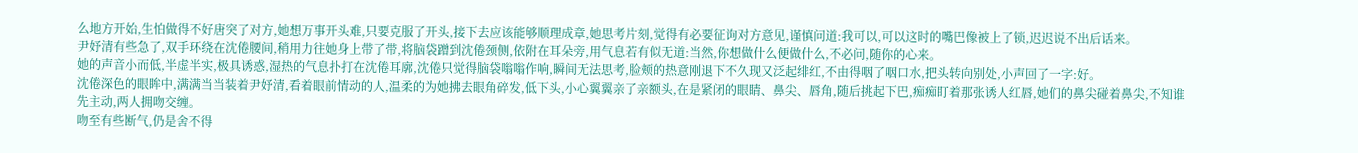么地方开始,生怕做得不好唐突了对方,她想万事开头难,只要克服了开头,接下去应该能够顺理成章,她思考片刻,觉得有必要征询对方意见,谨慎问道:我可以,可以这时的嘴巴像被上了锁,迟迟说不出后话来。
尹妤清有些急了,双手环绕在沈倦腰间,稍用力往她身上带了带,将脑袋蹭到沈倦颈侧,依附在耳朵旁,用气息若有似无道:当然,你想做什么便做什么,不必问,随你的心来。
她的声音小而低,半虚半实,极具诱惑,湿热的气息扑打在沈倦耳廓,沈倦只觉得脑袋嗡嗡作响,瞬间无法思考,脸颊的热意刚退下不久现又泛起绯红,不由得咽了咽口水,把头转向别处,小声回了一字:好。
沈倦深色的眼眸中,满满当当装着尹妤清,看着眼前情动的人,温柔的为她拂去眼角碎发,低下头,小心翼翼亲了亲额头,在是紧闭的眼睛、鼻尖、唇角,随后挑起下巴,痴痴盯着那张诱人红唇,她们的鼻尖碰着鼻尖,不知谁先主动,两人拥吻交缠。
吻至有些断气,仍是舍不得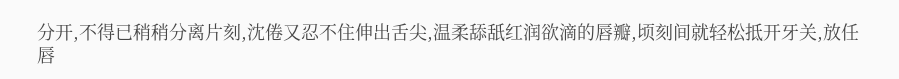分开,不得已稍稍分离片刻,沈倦又忍不住伸出舌尖,温柔舔舐红润欲滴的唇瓣,顷刻间就轻松抵开牙关,放任唇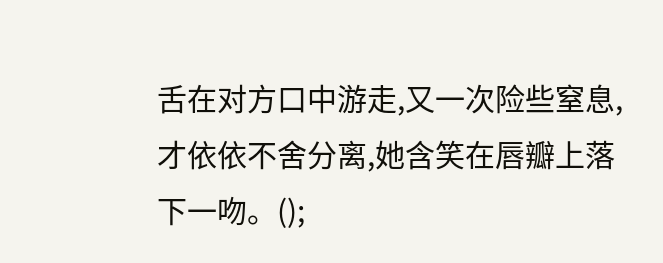舌在对方口中游走,又一次险些窒息,才依依不舍分离,她含笑在唇瓣上落下一吻。();